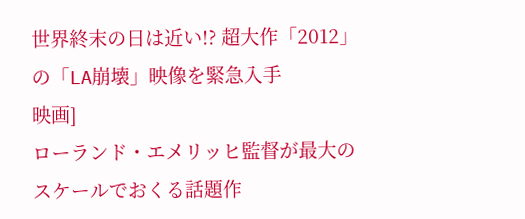世界終末の日は近い!? 超大作「2012」の「LA崩壊」映像を緊急入手
映画]
ローランド・エメリッヒ監督が最大のスケールでおくる話題作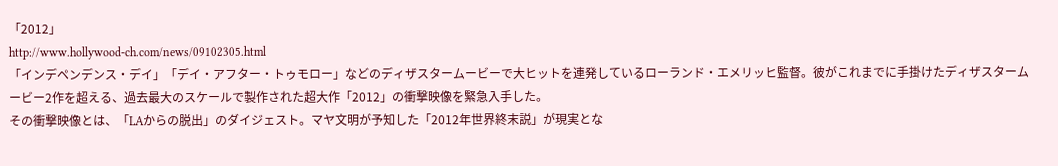「2012」
http://www.hollywood-ch.com/news/09102305.html
「インデペンデンス・デイ」「デイ・アフター・トゥモロー」などのディザスタームービーで大ヒットを連発しているローランド・エメリッヒ監督。彼がこれまでに手掛けたディザスタームービー2作を超える、過去最大のスケールで製作された超大作「2012」の衝撃映像を緊急入手した。
その衝撃映像とは、「LAからの脱出」のダイジェスト。マヤ文明が予知した「2012年世界終末説」が現実とな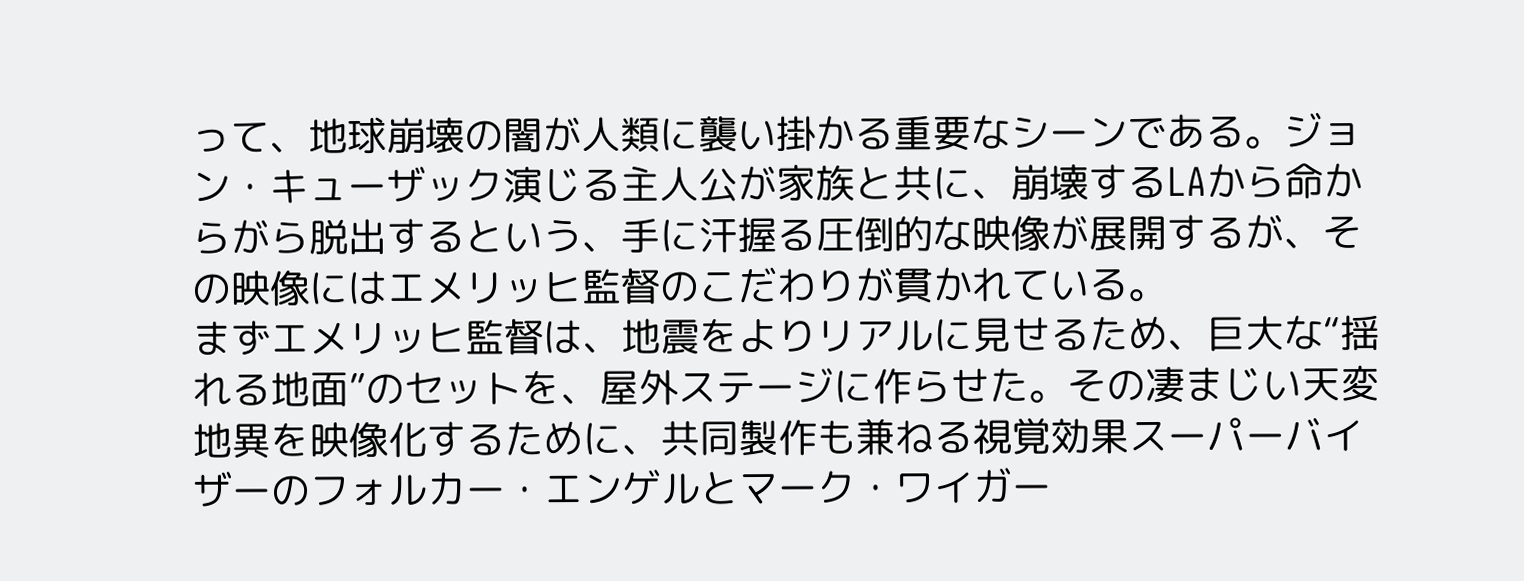って、地球崩壊の闇が人類に襲い掛かる重要なシーンである。ジョン・キューザック演じる主人公が家族と共に、崩壊するLAから命からがら脱出するという、手に汗握る圧倒的な映像が展開するが、その映像にはエメリッヒ監督のこだわりが貫かれている。
まずエメリッヒ監督は、地震をよりリアルに見せるため、巨大な“揺れる地面”のセットを、屋外ステージに作らせた。その凄まじい天変地異を映像化するために、共同製作も兼ねる視覚効果スーパーバイザーのフォルカー・エンゲルとマーク・ワイガー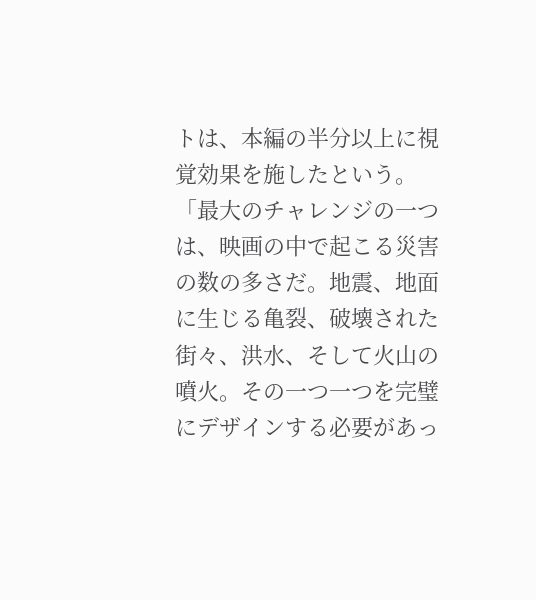トは、本編の半分以上に視覚効果を施したという。
「最大のチャレンジの一つは、映画の中で起こる災害の数の多さだ。地震、地面に生じる亀裂、破壊された街々、洪水、そして火山の噴火。その一つ一つを完璧にデザインする必要があっ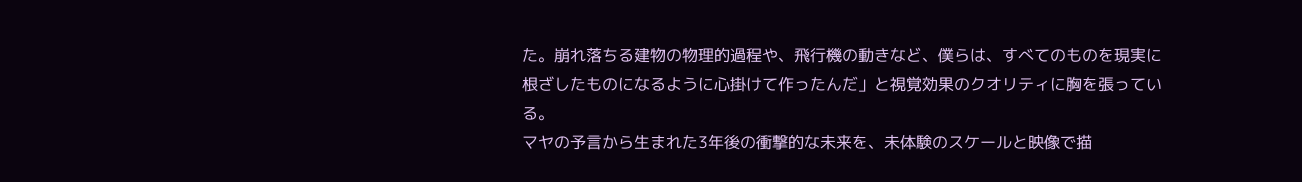た。崩れ落ちる建物の物理的過程や、飛行機の動きなど、僕らは、すべてのものを現実に根ざしたものになるように心掛けて作ったんだ」と視覚効果のクオリティに胸を張っている。
マヤの予言から生まれた3年後の衝撃的な未来を、未体験のスケールと映像で描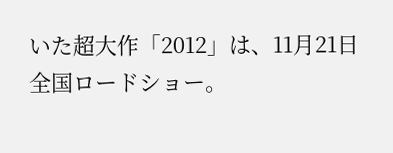いた超大作「2012」は、11月21日全国ロードショー。